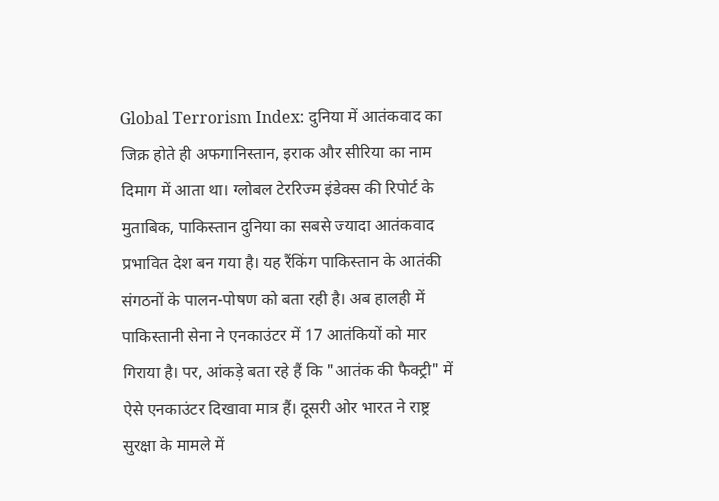Global Terrorism Index: दुनिया में आतंकवाद का जिक्र होते ही अफगानिस्तान, इराक और सीरिया का नाम दिमाग में आता था। ग्लोबल टेररिज्म इंडेक्स की रिपोर्ट के मुताबिक, पाकिस्तान दुनिया का सबसे ज्यादा आतंकवाद प्रभावित देश बन गया है। यह रैंकिंग पाकिस्तान के आतंकी संगठनों के पालन-पोषण को बता रही है। अब हालही में पाकिस्तानी सेना ने एनकाउंटर में 17 आतंकियों को मार गिराया है। पर, आंकड़े बता रहे हैं कि "आतंक की फैक्ट्री" में ऐसे एनकाउंटर दिखावा मात्र हैं। दूसरी ओर भारत ने राष्ट्र सुरक्षा के मामले में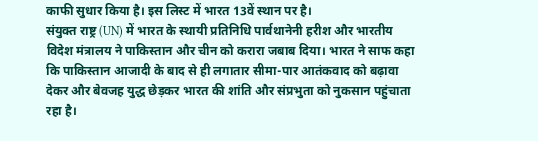काफी सुधार किया है। इस लिस्ट में भारत 13वें स्थान पर है।
संयुक्त राष्ट्र (UN) में भारत के स्थायी प्रतिनिधि पार्वथानेनी हरीश और भारतीय विदेश मंत्रालय ने पाकिस्तान और चीन को करारा जबाब दिया। भारत ने साफ कहा कि पाकिस्तान आजादी के बाद से ही लगातार सीमा-पार आतंकवाद को बढ़ावा देकर और बेवजह युद्ध छेड़कर भारत की शांति और संप्रभुता को नुकसान पहुंचाता रहा है।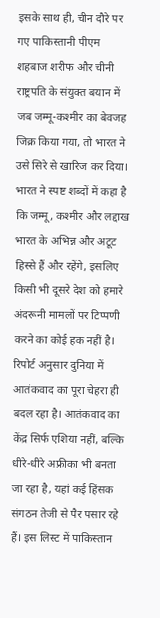इसके साथ ही, चीन दौरे पर गए पाकिस्तानी पीएम शहबाज शरीफ और चीनी राष्ट्रपति के संयुक्त बयान में जब जम्मू-कश्मीर का बेवजह जिक्र किया गया, तो भारत ने उसे सिरे से खारिज कर दिया। भारत ने स्पष्ट शब्दों में कहा है कि जम्मू, कश्मीर और लद्दाख भारत के अभिन्न और अटूट हिस्से हैं और रहेंगे, इसलिए किसी भी दूसरे देश को हमारे अंदरूनी मामलों पर टिप्पणी करने का कोई हक नहीं है।
रिपोर्ट अनुसार दुनिया में आतंकवाद का पूरा चेहरा ही बदल रहा है। आतंकवाद का केंद्र सिर्फ एशिया नहीं, बल्कि धीरे-धीरे अफ्रीका भी बनता जा रहा है, यहां कई हिंसक संगठन तेजी से पैर पसार रहे हैं। इस लिस्ट में पाकिस्तान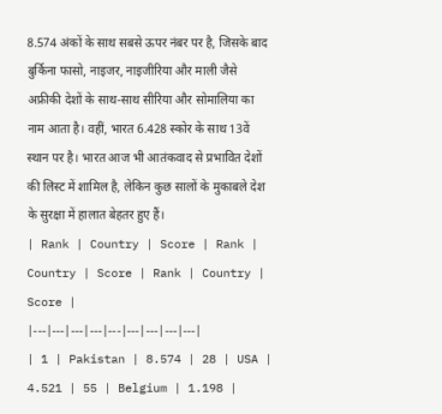8.574 अंकों के साथ सबसे ऊपर नंबर पर है, जिसके बाद बुर्किना फासो, नाइजर, नाइजीरिया और माली जैसे अफ्रीकी देशों के साथ-साथ सीरिया और सोमालिया का नाम आता है। वहीं, भारत 6.428 स्कोर के साथ 13वें स्थान पर है। भारत आज भी आतंकवाद से प्रभावित देशों की लिस्ट में शामिल है, लेकिन कुछ सालों के मुकाबले देश के सुरक्षा में हालात बेहतर हुए हैं।
| Rank | Country | Score | Rank | Country | Score | Rank | Country | Score |
|---|---|---|---|---|---|---|---|---|
| 1 | Pakistan | 8.574 | 28 | USA | 4.521 | 55 | Belgium | 1.198 |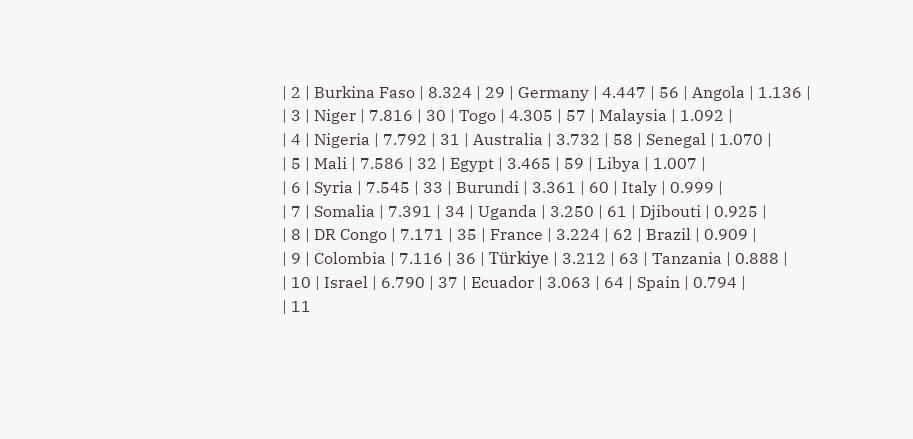| 2 | Burkina Faso | 8.324 | 29 | Germany | 4.447 | 56 | Angola | 1.136 |
| 3 | Niger | 7.816 | 30 | Togo | 4.305 | 57 | Malaysia | 1.092 |
| 4 | Nigeria | 7.792 | 31 | Australia | 3.732 | 58 | Senegal | 1.070 |
| 5 | Mali | 7.586 | 32 | Egypt | 3.465 | 59 | Libya | 1.007 |
| 6 | Syria | 7.545 | 33 | Burundi | 3.361 | 60 | Italy | 0.999 |
| 7 | Somalia | 7.391 | 34 | Uganda | 3.250 | 61 | Djibouti | 0.925 |
| 8 | DR Congo | 7.171 | 35 | France | 3.224 | 62 | Brazil | 0.909 |
| 9 | Colombia | 7.116 | 36 | Türkiye | 3.212 | 63 | Tanzania | 0.888 |
| 10 | Israel | 6.790 | 37 | Ecuador | 3.063 | 64 | Spain | 0.794 |
| 11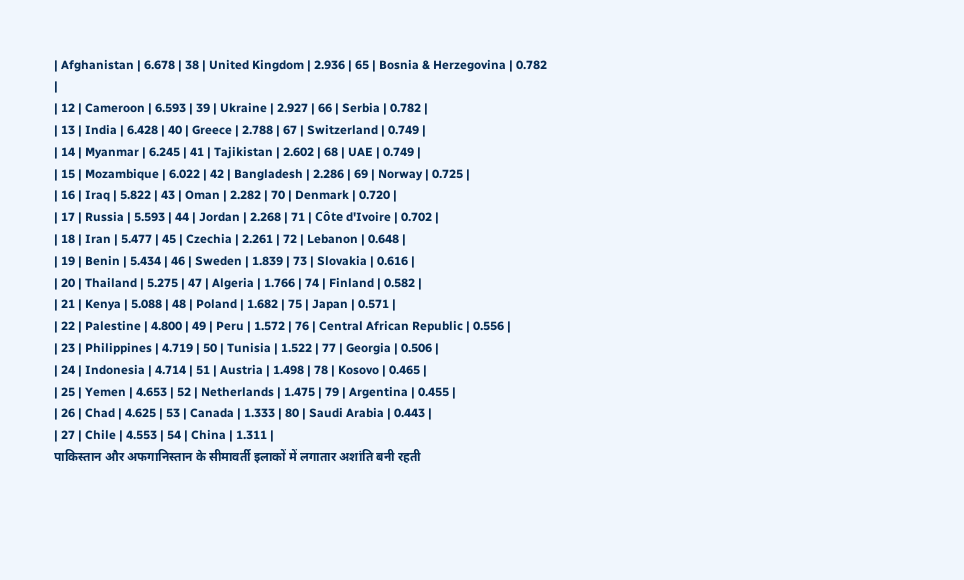| Afghanistan | 6.678 | 38 | United Kingdom | 2.936 | 65 | Bosnia & Herzegovina | 0.782 |
| 12 | Cameroon | 6.593 | 39 | Ukraine | 2.927 | 66 | Serbia | 0.782 |
| 13 | India | 6.428 | 40 | Greece | 2.788 | 67 | Switzerland | 0.749 |
| 14 | Myanmar | 6.245 | 41 | Tajikistan | 2.602 | 68 | UAE | 0.749 |
| 15 | Mozambique | 6.022 | 42 | Bangladesh | 2.286 | 69 | Norway | 0.725 |
| 16 | Iraq | 5.822 | 43 | Oman | 2.282 | 70 | Denmark | 0.720 |
| 17 | Russia | 5.593 | 44 | Jordan | 2.268 | 71 | Côte d'Ivoire | 0.702 |
| 18 | Iran | 5.477 | 45 | Czechia | 2.261 | 72 | Lebanon | 0.648 |
| 19 | Benin | 5.434 | 46 | Sweden | 1.839 | 73 | Slovakia | 0.616 |
| 20 | Thailand | 5.275 | 47 | Algeria | 1.766 | 74 | Finland | 0.582 |
| 21 | Kenya | 5.088 | 48 | Poland | 1.682 | 75 | Japan | 0.571 |
| 22 | Palestine | 4.800 | 49 | Peru | 1.572 | 76 | Central African Republic | 0.556 |
| 23 | Philippines | 4.719 | 50 | Tunisia | 1.522 | 77 | Georgia | 0.506 |
| 24 | Indonesia | 4.714 | 51 | Austria | 1.498 | 78 | Kosovo | 0.465 |
| 25 | Yemen | 4.653 | 52 | Netherlands | 1.475 | 79 | Argentina | 0.455 |
| 26 | Chad | 4.625 | 53 | Canada | 1.333 | 80 | Saudi Arabia | 0.443 |
| 27 | Chile | 4.553 | 54 | China | 1.311 |
पाकिस्तान और अफगानिस्तान के सीमावर्ती इलाकों में लगातार अशांति बनी रहती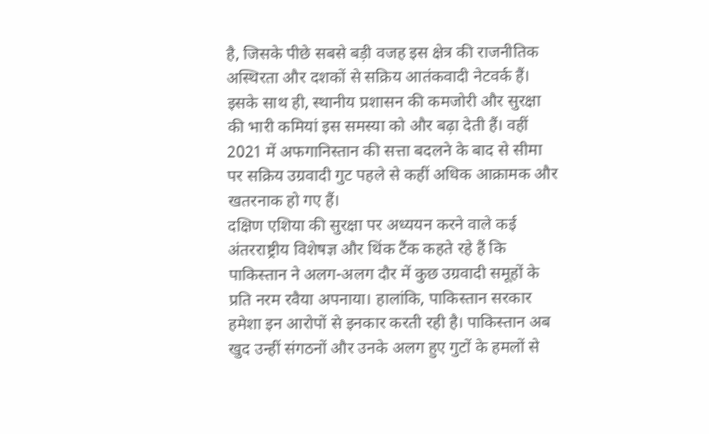है, जिसके पीछे सबसे बड़ी वजह इस क्षेत्र की राजनीतिक अस्थिरता और दशकों से सक्रिय आतंकवादी नेटवर्क हैं। इसके साथ ही, स्थानीय प्रशासन की कमजोरी और सुरक्षा की भारी कमियां इस समस्या को और बढ़ा देती हैं। वहीं 2021 में अफगानिस्तान की सत्ता बदलने के बाद से सीमा पर सक्रिय उग्रवादी गुट पहले से कहीं अधिक आक्रामक और खतरनाक हो गए हैं।
दक्षिण एशिया की सुरक्षा पर अध्ययन करने वाले कई अंतरराष्ट्रीय विशेषज्ञ और थिंक टैंक कहते रहे हैं कि पाकिस्तान ने अलग-अलग दौर में कुछ उग्रवादी समूहों के प्रति नरम रवैया अपनाया। हालांकि, पाकिस्तान सरकार हमेशा इन आरोपों से इनकार करती रही है। पाकिस्तान अब खुद उन्हीं संगठनों और उनके अलग हुए गुटों के हमलों से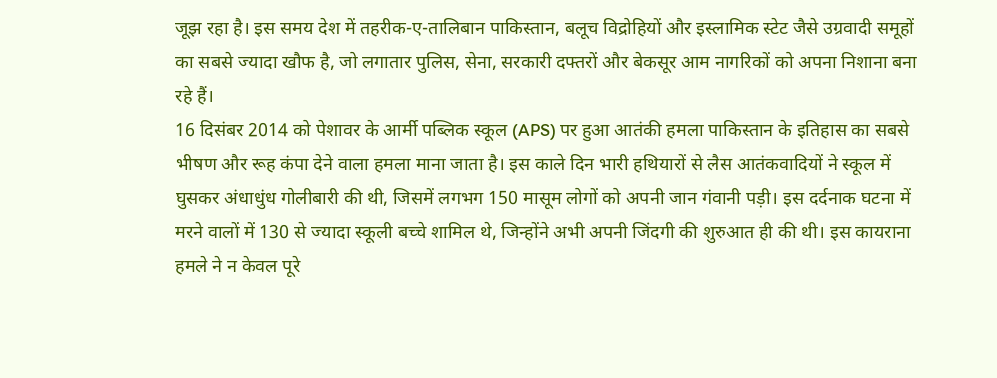जूझ रहा है। इस समय देश में तहरीक-ए-तालिबान पाकिस्तान, बलूच विद्रोहियों और इस्लामिक स्टेट जैसे उग्रवादी समूहों का सबसे ज्यादा खौफ है, जो लगातार पुलिस, सेना, सरकारी दफ्तरों और बेकसूर आम नागरिकों को अपना निशाना बना रहे हैं।
16 दिसंबर 2014 को पेशावर के आर्मी पब्लिक स्कूल (APS) पर हुआ आतंकी हमला पाकिस्तान के इतिहास का सबसे भीषण और रूह कंपा देने वाला हमला माना जाता है। इस काले दिन भारी हथियारों से लैस आतंकवादियों ने स्कूल में घुसकर अंधाधुंध गोलीबारी की थी, जिसमें लगभग 150 मासूम लोगों को अपनी जान गंवानी पड़ी। इस दर्दनाक घटना में मरने वालों में 130 से ज्यादा स्कूली बच्चे शामिल थे, जिन्होंने अभी अपनी जिंदगी की शुरुआत ही की थी। इस कायराना हमले ने न केवल पूरे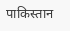पाकिस्तान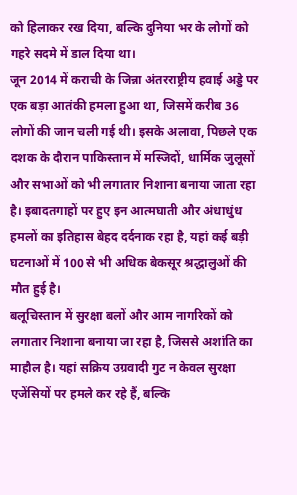को हिलाकर रख दिया, बल्कि दुनिया भर के लोगों को गहरे सदमे में डाल दिया था।
जून 2014 में कराची के जिन्ना अंतरराष्ट्रीय हवाई अड्डे पर एक बड़ा आतंकी हमला हुआ था, जिसमें करीब 36 लोगों की जान चली गई थी। इसके अलावा, पिछले एक दशक के दौरान पाकिस्तान में मस्जिदों, धार्मिक जुलूसों और सभाओं को भी लगातार निशाना बनाया जाता रहा है। इबादतगाहों पर हुए इन आत्मघाती और अंधाधुंध हमलों का इतिहास बेहद दर्दनाक रहा है, यहां कई बड़ी घटनाओं में 100 से भी अधिक बेकसूर श्रद्धालुओं की मौत हुई है।
बलूचिस्तान में सुरक्षा बलों और आम नागरिकों को लगातार निशाना बनाया जा रहा है, जिससे अशांति का माहौल है। यहां सक्रिय उग्रवादी गुट न केवल सुरक्षा एजेंसियों पर हमले कर रहे हैं, बल्कि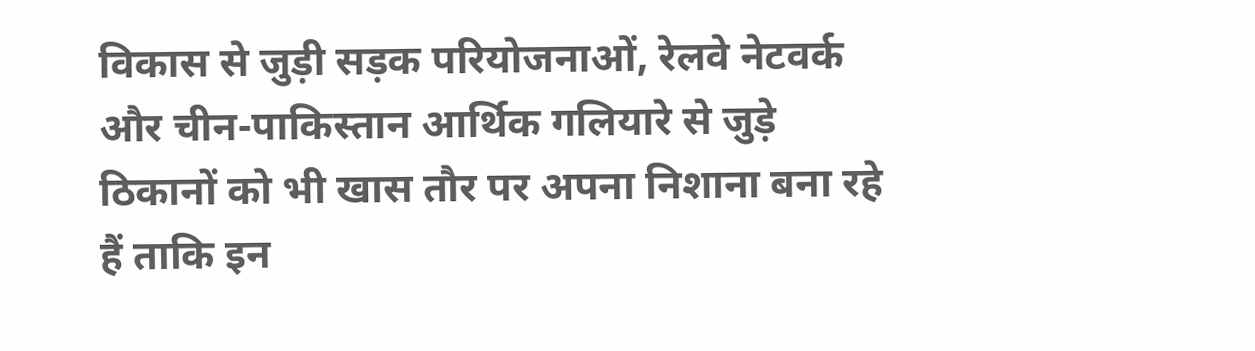विकास से जुड़ी सड़क परियोजनाओं, रेलवे नेटवर्क और चीन-पाकिस्तान आर्थिक गलियारे से जुड़े ठिकानों को भी खास तौर पर अपना निशाना बना रहे हैं ताकि इन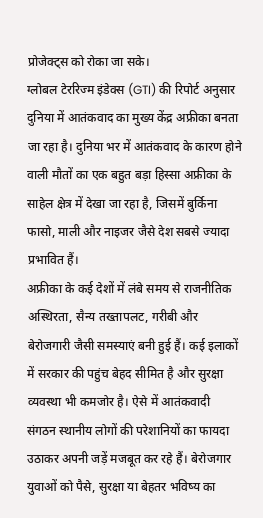प्रोजेक्ट्स को रोका जा सके।
ग्लोबल टेररिज्म इंडेक्स (GTI) की रिपोर्ट अनुसार दुनिया में आतंकवाद का मुख्य केंद्र अफ्रीका बनता जा रहा है। दुनिया भर में आतंकवाद के कारण होने वाली मौतों का एक बहुत बड़ा हिस्सा अफ्रीका के साहेल क्षेत्र में देखा जा रहा है, जिसमें बुर्किना फासो, माली और नाइजर जैसे देश सबसे ज्यादा प्रभावित हैं।
अफ्रीका के कई देशों में लंबे समय से राजनीतिक अस्थिरता, सैन्य तख्तापलट, गरीबी और बेरोजगारी जैसी समस्याएं बनी हुई हैं। कई इलाकों में सरकार की पहुंच बेहद सीमित है और सुरक्षा व्यवस्था भी कमजोर है। ऐसे में आतंकवादी संगठन स्थानीय लोगों की परेशानियों का फायदा उठाकर अपनी जड़ें मजबूत कर रहे हैं। बेरोजगार युवाओं को पैसे, सुरक्षा या बेहतर भविष्य का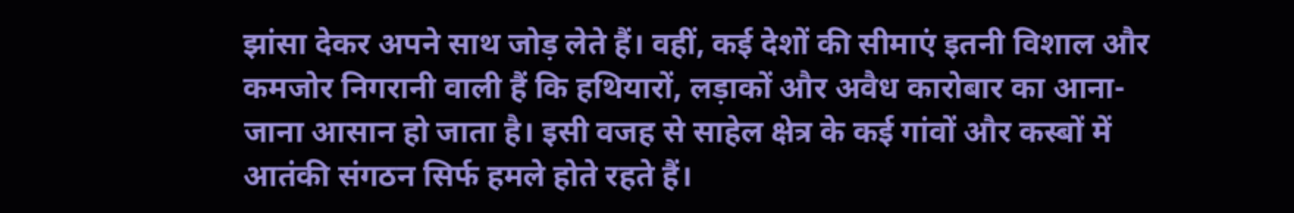झांसा देकर अपने साथ जोड़ लेते हैं। वहीं, कई देशों की सीमाएं इतनी विशाल और कमजोर निगरानी वाली हैं कि हथियारों, लड़ाकों और अवैध कारोबार का आना-जाना आसान हो जाता है। इसी वजह से साहेल क्षेत्र के कई गांवों और कस्बों में आतंकी संगठन सिर्फ हमले होते रहते हैं।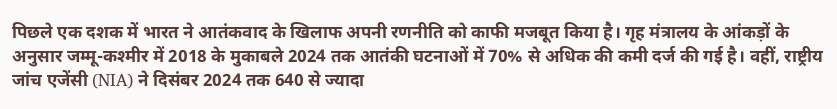पिछले एक दशक में भारत ने आतंकवाद के खिलाफ अपनी रणनीति को काफी मजबूत किया है। गृह मंत्रालय के आंकड़ों के अनुसार जम्मू-कश्मीर में 2018 के मुकाबले 2024 तक आतंकी घटनाओं में 70% से अधिक की कमी दर्ज की गई है। वहीं, राष्ट्रीय जांच एजेंसी (NIA) ने दिसंबर 2024 तक 640 से ज्यादा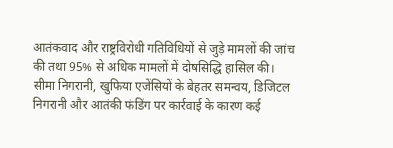आतंकवाद और राष्ट्रविरोधी गतिविधियों से जुड़े मामलों की जांच की तथा 95% से अधिक मामलों में दोषसिद्धि हासिल की।
सीमा निगरानी, खुफिया एजेंसियों के बेहतर समन्वय, डिजिटल निगरानी और आतंकी फंडिंग पर कार्रवाई के कारण कई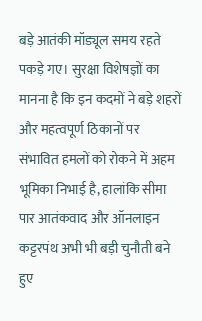बड़े आतंकी मॉड्यूल समय रहते पकड़े गए। सुरक्षा विशेषज्ञों का मानना है कि इन कदमों ने बड़े शहरों और महत्वपूर्ण ठिकानों पर संभावित हमलों को रोकने में अहम भूमिका निभाई है, हालांकि सीमा पार आतंकवाद और ऑनलाइन कट्टरपंथ अभी भी बड़ी चुनौती बने हुए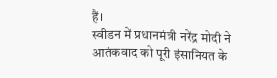हैं।
स्वीडन में प्रधानमंत्री नरेंद्र मोदी ने आतंकवाद को पूरी इंसानियत के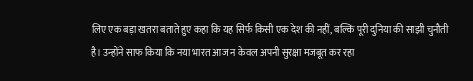लिए एक बड़ा खतरा बताते हुए कहा कि यह सिर्फ किसी एक देश की नहीं, बल्कि पूरी दुनिया की साझी चुनौती है। उन्होंने साफ किया कि नया भारत आज न केवल अपनी सुरक्षा मजबूत कर रहा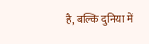है, बल्कि दुनिया में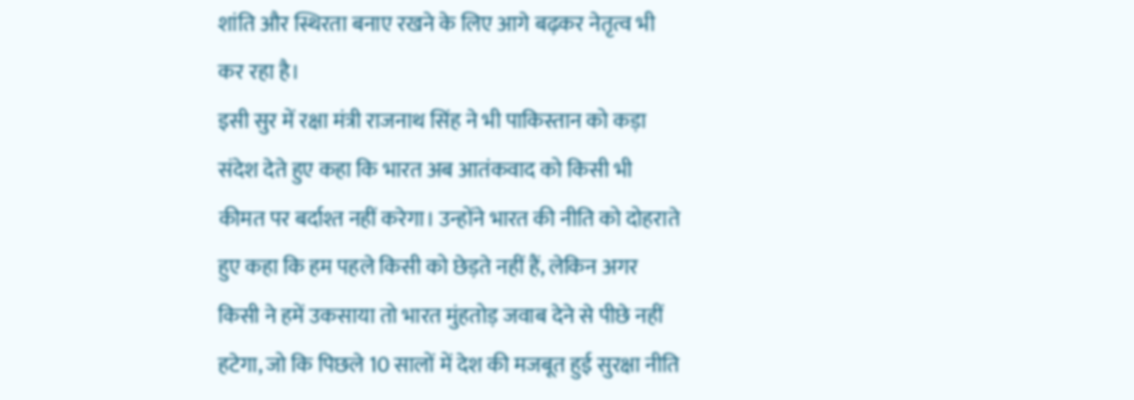शांति और स्थिरता बनाए रखने के लिए आगे बढ़कर नेतृत्व भी कर रहा है।
इसी सुर में रक्षा मंत्री राजनाथ सिंह ने भी पाकिस्तान को कड़ा संदेश देते हुए कहा कि भारत अब आतंकवाद को किसी भी कीमत पर बर्दाश्त नहीं करेगा। उन्होंने भारत की नीति को दोहराते हुए कहा कि हम पहले किसी को छेड़ते नहीं हैं, लेकिन अगर किसी ने हमें उकसाया तो भारत मुंहतोड़ जवाब देने से पीछे नहीं हटेगा, जो कि पिछले 10 सालों में देश की मजबूत हुई सुरक्षा नीति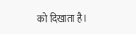को दिखाता है।